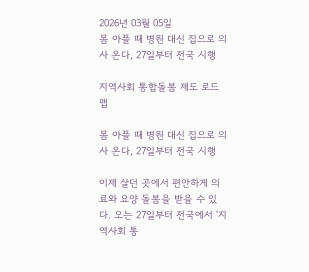2026년 03월 05일
몸 아플 때 병원 대신 집으로 의사 온다, 27일부터 전국 시행

지역사회 통합돌봄 제도 로드맵

몸 아플 때 병원 대신 집으로 의사 온다, 27일부터 전국 시행

이제 살던 곳에서 편안하게 의료와 요양 돌봄을 받을 수 있다. 오는 27일부터 전국에서 ‘지역사회 통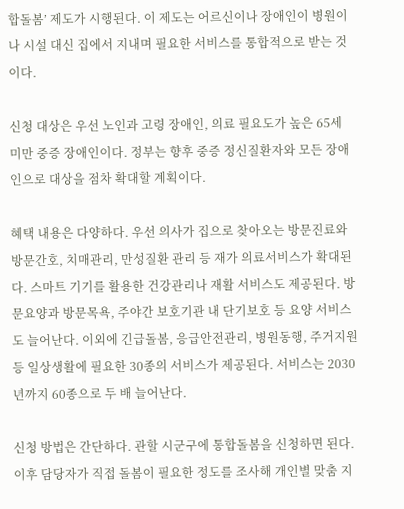합돌봄’ 제도가 시행된다. 이 제도는 어르신이나 장애인이 병원이나 시설 대신 집에서 지내며 필요한 서비스를 통합적으로 받는 것이다.

신청 대상은 우선 노인과 고령 장애인, 의료 필요도가 높은 65세 미만 중증 장애인이다. 정부는 향후 중증 정신질환자와 모든 장애인으로 대상을 점차 확대할 계획이다.

혜택 내용은 다양하다. 우선 의사가 집으로 찾아오는 방문진료와 방문간호, 치매관리, 만성질환 관리 등 재가 의료서비스가 확대된다. 스마트 기기를 활용한 건강관리나 재활 서비스도 제공된다. 방문요양과 방문목욕, 주야간 보호기관 내 단기보호 등 요양 서비스도 늘어난다. 이외에 긴급돌봄, 응급안전관리, 병원동행, 주거지원 등 일상생활에 필요한 30종의 서비스가 제공된다. 서비스는 2030년까지 60종으로 두 배 늘어난다.

신청 방법은 간단하다. 관할 시군구에 통합돌봄을 신청하면 된다. 이후 담당자가 직접 돌봄이 필요한 정도를 조사해 개인별 맞춤 지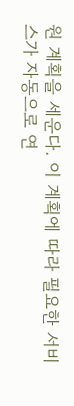원 계획을 세운다. 이 계획에 따라 필요한 서비스가 자동으로 연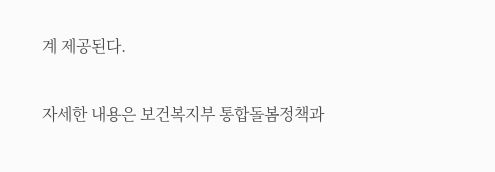계 제공된다.

자세한 내용은 보건복지부 통합돌봄정책과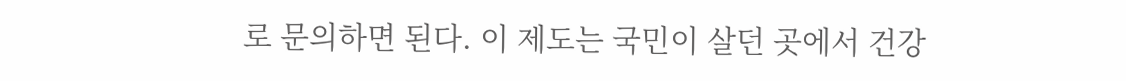로 문의하면 된다. 이 제도는 국민이 살던 곳에서 건강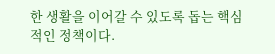한 생활을 이어갈 수 있도록 돕는 핵심적인 정책이다.